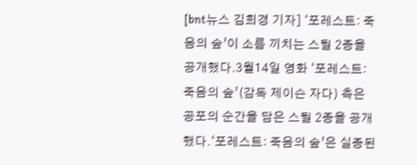[bnt뉴스 김희경 기자] ‘포레스트: 죽음의 숲’이 소름 끼치는 스틸 2종을 공개했다.3월14일 영화 ‘포레스트: 죽음의 숲’(감독 제이슨 자다) 측은 공포의 순간을 담은 스틸 2종을 공개했다.‘포레스트: 죽음의 숲’은 실종된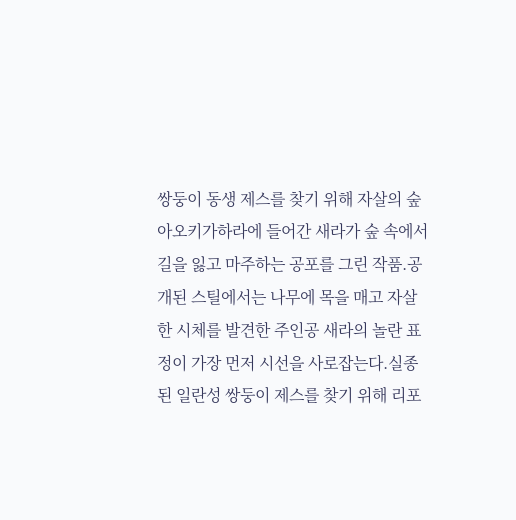쌍둥이 동생 제스를 찾기 위해 자살의 숲 아오키가하라에 들어간 새라가 숲 속에서 길을 잃고 마주하는 공포를 그린 작품.공개된 스틸에서는 나무에 목을 매고 자살한 시체를 발견한 주인공 새라의 놀란 표정이 가장 먼저 시선을 사로잡는다.실종된 일란성 쌍둥이 제스를 찾기 위해 리포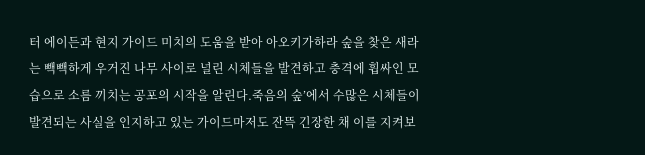터 에이든과 현지 가이드 미치의 도움을 받아 아오키가하라 숲을 찾은 새라는 빽빽하게 우거진 나무 사이로 널린 시체들을 발견하고 충격에 휩싸인 모습으로 소름 끼치는 공포의 시작을 알린다.죽음의 숲’에서 수많은 시체들이 발견되는 사실을 인지하고 있는 가이드마저도 잔뜩 긴장한 채 이를 지켜보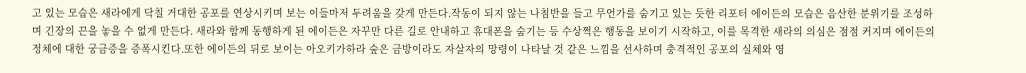고 있는 모습은 새라에게 닥칠 거대한 공포를 연상시키며 보는 이들마저 두려움을 갖게 만든다.작동이 되지 않는 나침반을 들고 무언가를 숨기고 있는 듯한 리포터 에이든의 모습은 음산한 분위기를 조성하며 긴장의 끈을 놓을 수 없게 만든다. 새라와 함께 동행하게 된 에이든은 자꾸만 다른 길로 안내하고 휴대폰을 숨기는 등 수상쩍은 행동을 보이기 시작하고, 이를 목격한 새라의 의심은 점점 커지며 에이든의 정체에 대한 궁금증을 증폭시킨다.또한 에이든의 뒤로 보이는 아오키가하라 숲은 금방이라도 자살자의 망령이 나타날 것 같은 느낌을 선사하며 충격적인 공포의 실체와 영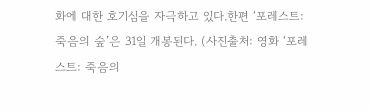화에 대한 호기심을 자극하고 있다.한편 ‘포레스트: 죽음의 숲’은 31일 개봉된다. (사진출처: 영화 ‘포레스트: 죽음의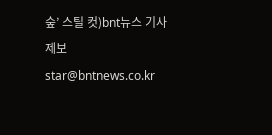숲’ 스틸 컷)bnt뉴스 기사제보 star@bntnews.co.kr